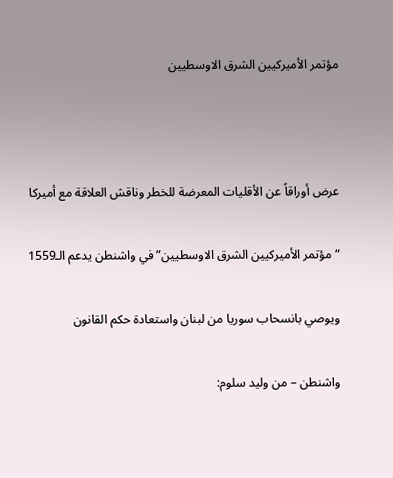مؤتمر الأميركيين الشرق الاوسطيين



عرض أوراقاً عن الأقليات المعرضة للخطر وناقش العلاقة مع أميركا

“مؤتمر الأميركيين الشرق الاوسطيين” في واشنطن يدعم الـ1559

ويوصي بانسحاب سوريا من لبنان واستعادة حكم القانون

واشنطن – من وليد سلوم: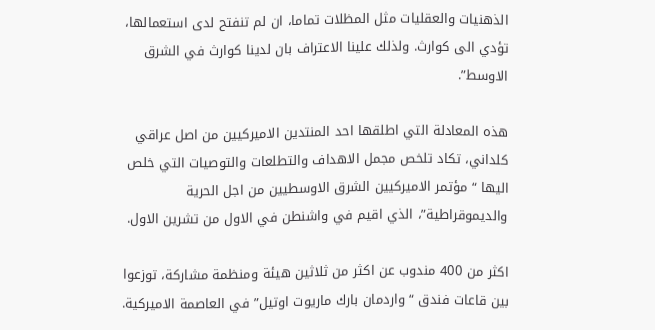الذهنيات والعقليات مثل المظلات تماما، ان لم تنفتح لدى استعمالها، تؤدي الى كوارث. ولذلك علينا الاعتراف بان لدينا كوارث في الشرق الاوسط”.

هذه المعادلة التي اطلقها احد المنتدين الاميركيين من اصل عراقي كلداني، تكاد تلخص مجمل الاهداف والتطلعات والتوصيات التي خلص اليها “مؤتمر الاميركيين الشرق الاوسطيين من اجل الحرية والديموقراطية”، الذي اقيم في واشنطن في الاول من تشرين الاول.

اكثر من 400 مندوب عن اكثر من ثلاثين هيئة ومنظمة مشاركة، توزعوا بين قاعات فندق “واردمان بارك ماريوت اوتيل” في العاصمة الاميركية.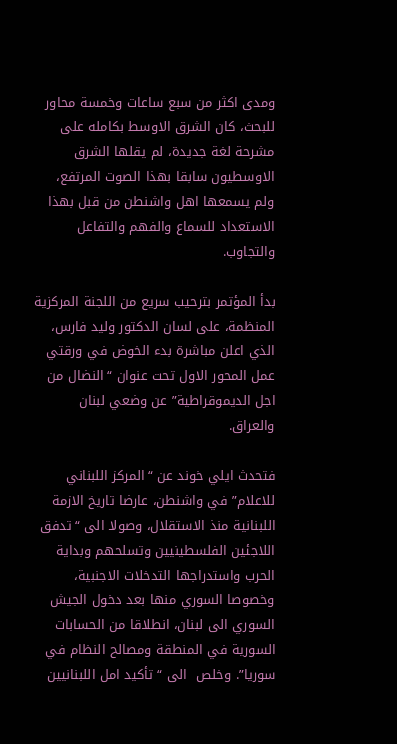ومدى اكثر من سبع ساعات وخمسة محاور للبحث، كان الشرق الاوسط بكامله على مشرحة لغة جديدة، لم يقلها الشرق الاوسطيون سابقا بهذا الصوت المرتفع، ولم يسمعها اهل واشنطن من قبل بهذا الاستعداد للسماع والفهم والتفاعل والتجاوب.

بدأ المؤتمر بترحيب سريع من اللجنة المركزية المنظمة، على لسان الدكتور وليد فارس، الذي اعلن مباشرة بدء الخوض في ورقتي عمل المحور الاول تحت عنوان “النضال من اجل الديموقراطية” عن وضعي لبنان والعراق.

فتحدث ايلي خوند عن “المركز اللبناني للاعلام” في واشنطن، عارضا تاريخ الازمة اللبنانية منذ الاستقلال، وصولا الى “تدفق اللاجئين الفلسطينيين وتسلحهم وبداية الحرب واستدراجها التدخلات الاجنبية، وخصوصا السوري منها بعد دخول الجيش السوري الى لبنان، انطلاقا من الحسابات السورية في المنطقة ومصالح النظام في سوريا”. وخلص  الى “تأكيد امل اللبنانيين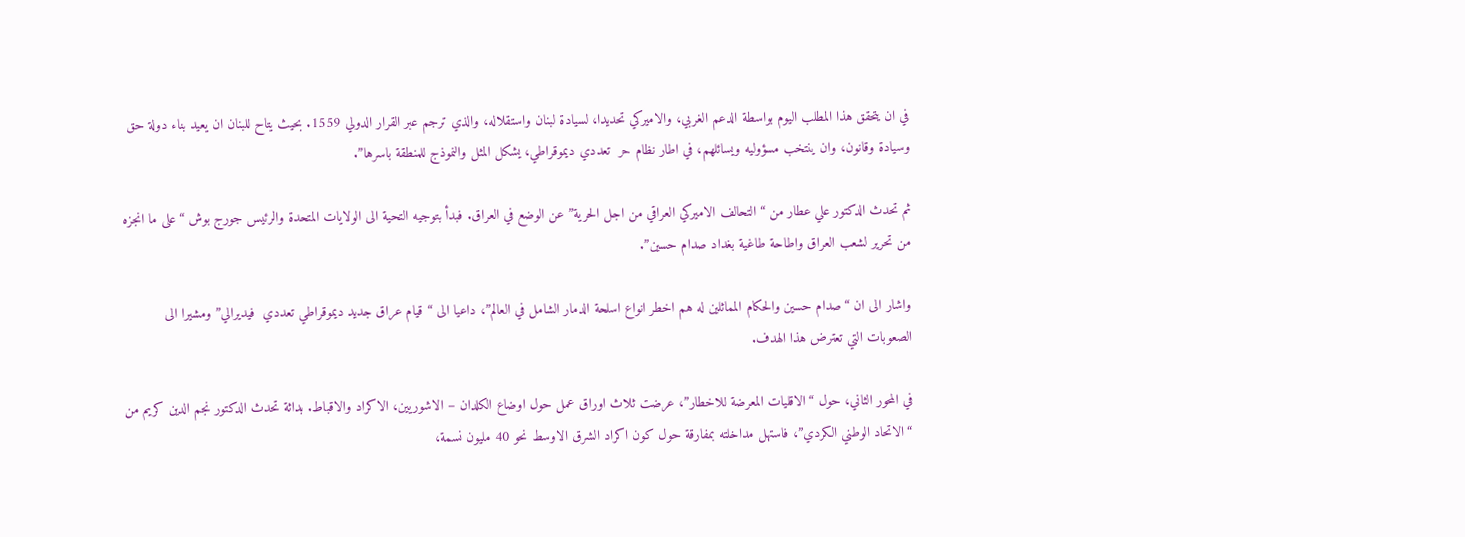في ان يتحقق هذا المطلب اليوم بواسطة الدعم الغربي، والاميركي تحديدا، لسيادة لبنان واستقلاله، والذي ترجم عبر القرار الدولي 1559. بحيث يتاح للبنان ان يعيد بناء دولة حق وسيادة وقانون، وان ينتخب مسؤوليه ويسائلهم، في اطار نظام حر  تعددي ديموقراطي، يشكل المثل والنموذج للمنطقة باسرها”.

ثم تحدث الدكتور علي عطار من “التحالف الاميركي العراقي من اجل الحرية” عن الوضع في العراق. فبدأ بتوجيه التحية الى الولايات المتحدة والرئيس جورج بوش “على ما انجزه من تحرير لشعب العراق واطاحة طاغية بغداد صدام حسين”.

واشار الى ان “صدام حسين والحكام المماثلين له هم اخطر انواع اسلحة الدمار الشامل في العالم”، داعيا الى “قيام عراق جديد ديموقراطي تعددي  فيديرالي” ومشيرا الى الصعوبات التي تعترض هذا الهدف.

في المحور الثاني، حول “الاقليات المعرضة للاخطار”، عرضت ثلاث اوراق عمل حول اوضاع الكلدان – الاشوريين، الاكراد والاقباط. بداثة تحدث الدكتور نجم الدين كريم من “الاتحاد الوطني الكردي”، فاستهل مداخلته بمفارقة حول كون اكراد الشرق الاوسط نحو 40 مليون نسمة،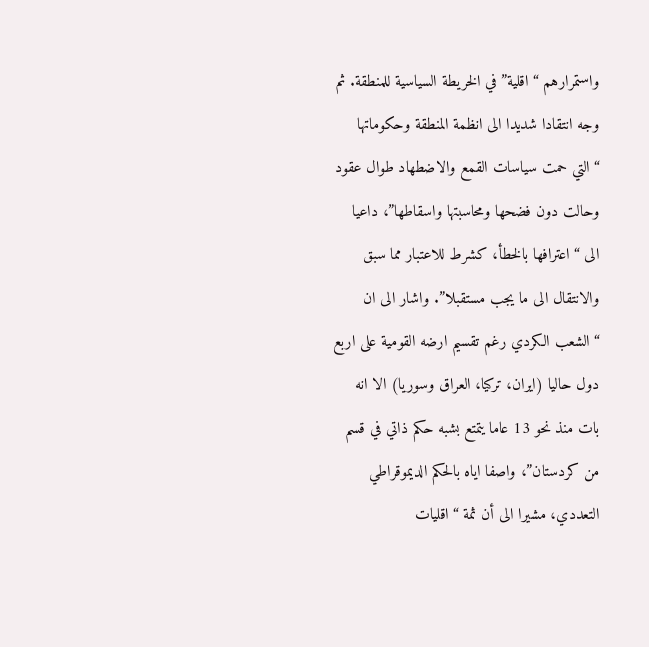واستمرارهم “اقلية” في الخريطة السياسية للمنطقة. ثم وجه انتقادا شديدا الى انظمة المنطقة وحكوماتها “التي حمت سياسات القمع والاضطهاد طوال عقود وحالت دون فضحها ومحاسبتها واسقاطها”، داعيا الى “اعترافها بالخطأ، كشرط للاعتبار مما سبق والانتقال الى ما يجب مستقبلا”. واشار الى ان “الشعب الكردي رغم تقسيم ارضه القومية على اربع دول حاليا (ايران، تركيا، العراق وسوريا) الا انه بات منذ نحو 13 عاما يتمتع بشبه حكم ذاتي في قسم من كردستان”، واصفا اياه بالحكم الديموقراطي التعددي، مشيرا الى أن ثمة “اقليات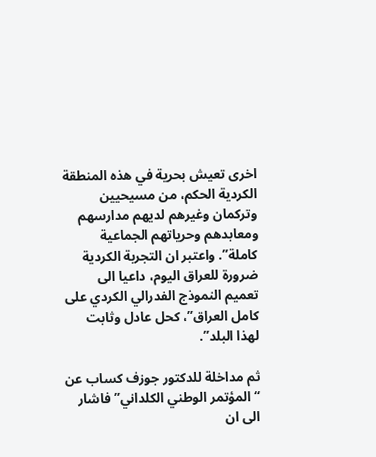اخرى تعيش بحرية في هذه المنطقة الكردية الحكم، من مسيحيين وتركمان وغيرهم لديهم مدارسهم ومعابدهم وحرياتهم الجماعية كاملة”. واعتبر ان التجربة الكردية ضرورة للعراق اليوم، داعيا الى تعميم النموذج الفدرالي الكردي على كامل العراق”، كحل عادل وثابت لهذا البلد”.

ثم مداخلة للدكتور جوزف كساب عن “المؤتمر الوطني الكلداني” فاشار الى ان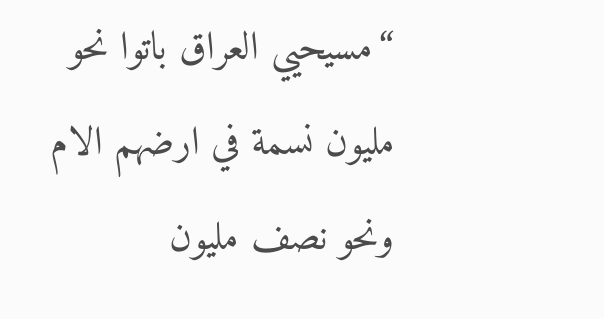“مسيحيي العراق باتوا نحو مليون نسمة في ارضهم الام ونحو نصف مليون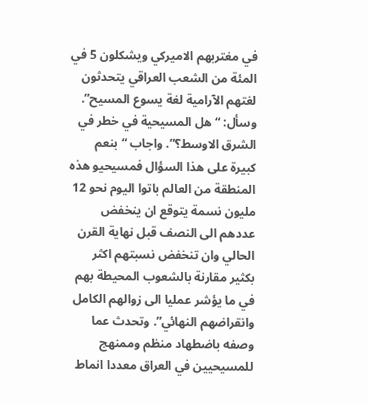في مغتربهم الاميركي ويشكلون 5 في المئة من الشعب العراقي يتحدثون لغتهم الآرامية لغة يسوع المسيح”. وسأل: “هل المسيحية في خطر في الشرق الاوسط؟”. واجاب “بنعم كبيرة على هذا السؤال فمسيحيو هذه المنطقة من العالم باتوا اليوم نحو 12 مليون نسمة يتوقع ان ينخفض عددهم الى النصف قبل نهاية القرن الحالي وان تنخفض نسبتهم اكثر بكثير مقارنة بالشعوب المحيطة بهم في ما يؤشر عمليا الى زوالهم الكامل وانقراضهم النهائي”. وتحدث عما وصفه باضطهاد منظم وممنهج للمسيحيين في العراق معددا انماط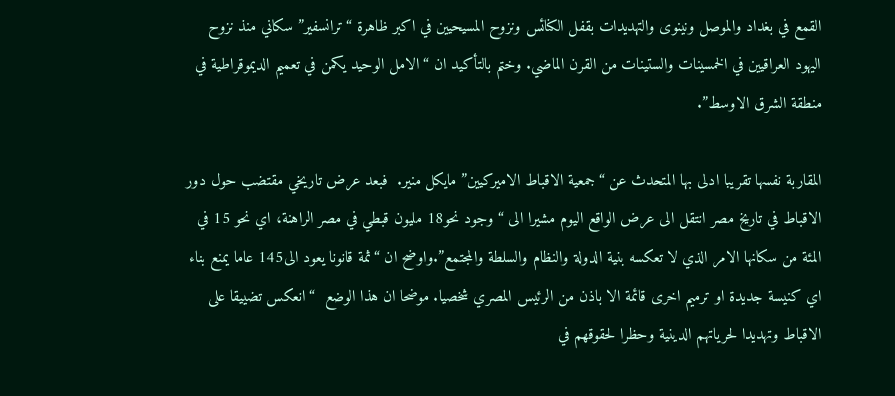القمع في بغداد والموصل ونينوى والتهديدات بقفل الكنائس ونزوح المسيحيين في اكبر ظاهرة “ترانسفير” سكاني منذ نزوح اليهود العراقيين في الخمسينات والستينات من القرن الماضي. وختم بالتأكيد ان “الامل الوحيد يكمن في تعميم الديموقراطية في منطقة الشرق الاوسط”.

المقاربة نفسها تقريبا ادلى بها المتحدث عن “جمعية الاقباط الاميركيين” مايكل منير.  فبعد عرض تاريخي مقتضب حول دور الاقباط في تاريخ مصر انتقل الى عرض الواقع اليوم مشيرا الى “وجود نحو18 مليون قبطي في مصر الراهنة، اي نحو 15 في المئة من سكانها الامر الذي لا تعكسه بنية الدولة والنظام والسلطة والمجتمع”.واوضح ان “ثمة قانونا يعود الى145 عاما يمنع بناء اي كنيسة جديدة او ترميم اخرى قائمة الا باذن من الرئيس المصري شخصيا. موضحا ان هذا الوضع  “انعكس تضييقا على الاقباط وتهديدا لحرياتهم الدينية وحظرا لحقوقهم في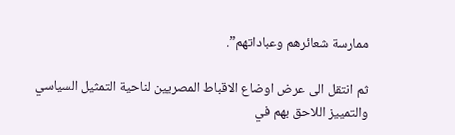ممارسة شعائرهم وعباداتهم”.

ثم انتقل الى عرض اوضاع الاقباط المصريين لناحية التمثيل السياسي والتمييز اللاحق بهم في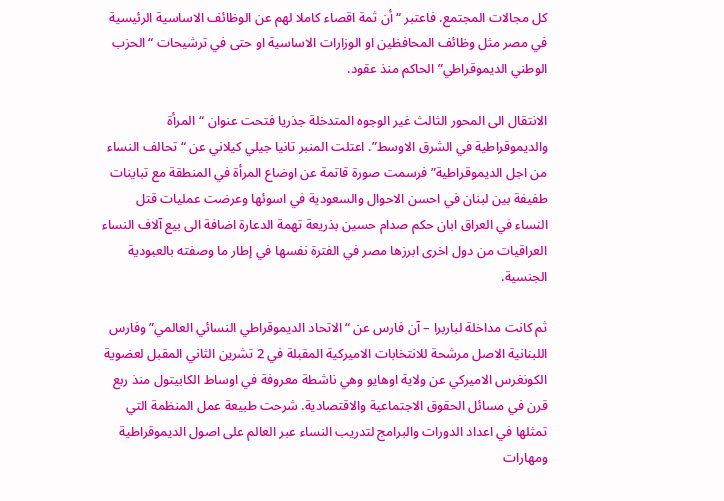كل مجالات المجتمع. فاعتبر “أن ثمة اقصاء كاملا لهم عن الوظائف الاساسية الرئيسية في مصر مثل وظائف المحافظين او الوزارات الاساسية او حتى في ترشيحات “الحزب الوطني الديموقراطي” الحاكم منذ عقود.

الانتقال الى المحور الثالث غير الوجوه المتدخلة جذريا فتحت عنوان “المرأة والديموقراطية في الشرق الاوسط”. اعتلت المنبر تانيا جيلي كيلاني عن “تحالف النساء من اجل الديموقراطية” فرسمت صورة قاتمة عن اوضاع المرأة في المنطقة مع تباينات طفيفة بين لبنان في احسن الاحوال والسعودية في اسوئها وعرضت عمليات قتل النساء في العراق ابان حكم صدام حسين بذريعة تهمة الدعارة اضافة الى بيع آلاف النساء العراقيات من دول اخرى ابرزها مصر في الفترة نفسها في إطار ما وصفته بالعبودية الجنسية.

ثم كانت مداخلة لباربرا – آن فارس عن “الاتحاد الديموقراطي النسائي العالمي” وفارس اللبنانية الاصل مرشحة للانتخابات الاميركية المقبلة في 2 تشرين الثاني المقبل لعضوية الكونغرس الاميركي عن ولاية اوهايو وهي ناشطة معروفة في اوساط الكابيتول منذ ربع قرن في مسائل الحقوق الاجتماعية والاقتصادية. شرحت طبيعة عمل المنظمة التي تمثلها في اعداد الدورات والبرامج لتدريب النساء عبر العالم على اصول الديموقراطية ومهارات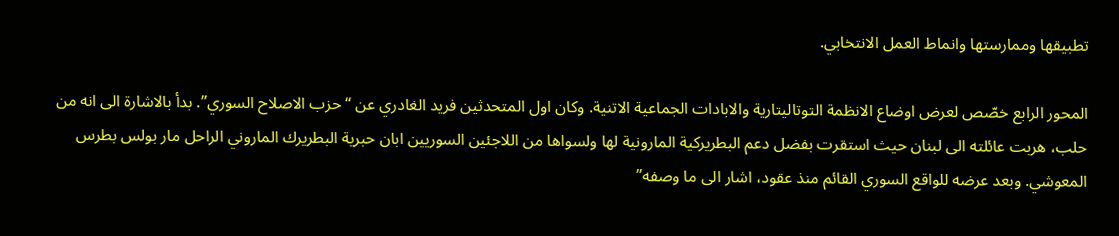تطبيقها وممارستها وانماط العمل الانتخابي.

المحور الرابع خصّص لعرض اوضاع الانظمة التوتاليتارية والابادات الجماعية الاتنية. وكان اول المتحدثين فريد الغادري عن “حزب الاصلاح السوري”. بدأ بالاشارة الى انه من حلب، هربت عائلته الى لبنان حيث استقرت بفضل دعم البطريركية المارونية لها ولسواها من اللاجئين السوريين ابان حبرية البطريرك الماروني الراحل مار بولس بطرس المعوشي. وبعد عرضه للواقع السوري القائم منذ عقود، اشار الى ما وصفه”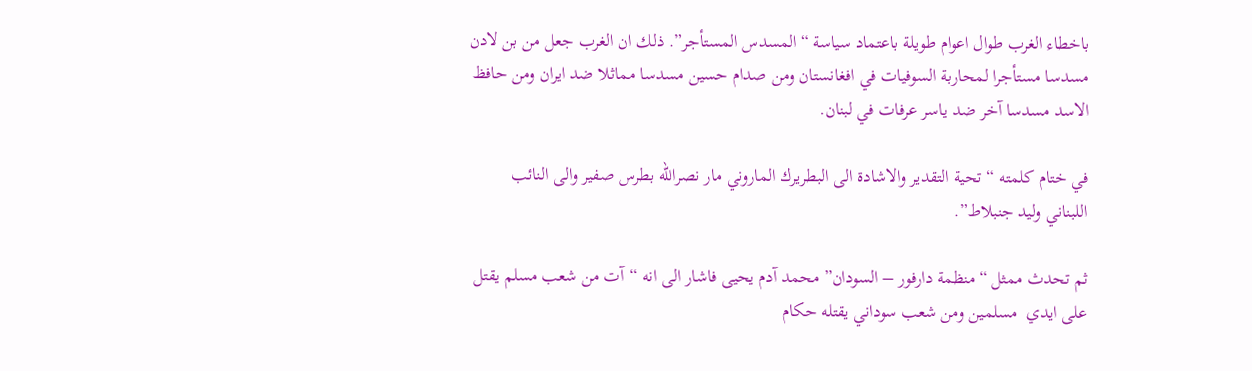باخطاء الغرب طوال اعوام طويلة باعتماد سياسة “المسدس المستأجر”. ذلك ان الغرب جعل من بن لادن مسدسا مستأجرا لمحاربة السوفيات في افغانستان ومن صدام حسين مسدسا مماثلا ضد ايران ومن حافظ الاسد مسدسا آخر ضد ياسر عرفات في لبنان.

في ختام كلمته “تحية التقدير والاشادة الى البطريرك الماروني مار نصرالله بطرس صفير والى النائب اللبناني وليد جنبلاط”.

ثم تحدث ممثل “منظمة دارفور – السودان” محمد آدم يحيى فاشار الى انه “آت من شعب مسلم يقتل على ايدي  مسلمين ومن شعب سوداني يقتله حكام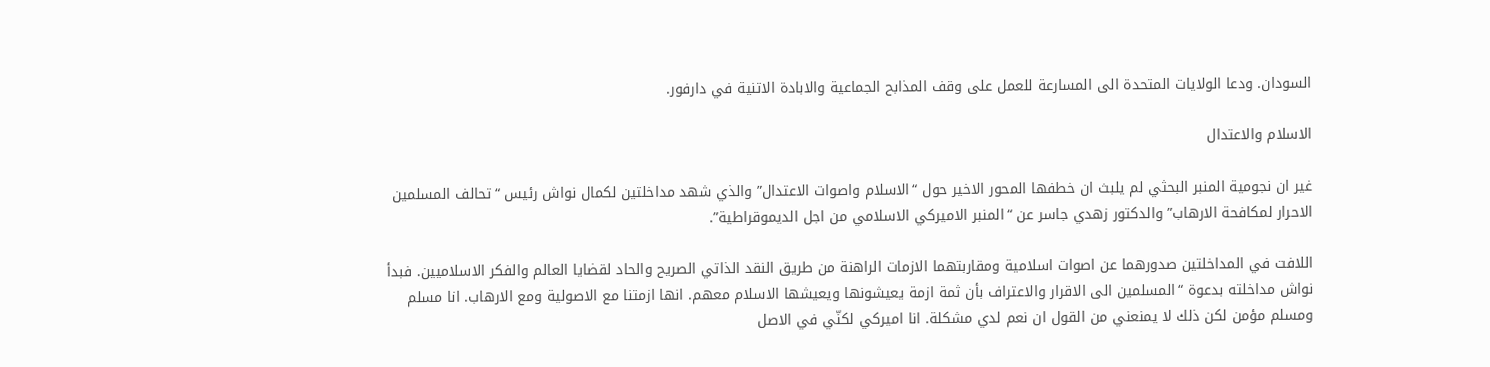السودان. ودعا الولايات المتحدة الى المسارعة للعمل على وقف المذابح الجماعية والابادة الاتنية في دارفور.

الاسلام والاعتدال

غير ان نجومية المنبر البحثي لم يلبث ان خطفها المحور الاخير حول “الاسلام واصوات الاعتدال” والذي شهد مداخلتين لكمال نواش رئيس “تحالف المسلمين الاحرار لمكافحة الارهاب” والدكتور زهدي جاسر عن “المنبر الاميركي الاسلامي من اجل الديموقراطية”.

اللافت في المداخلتين صدورهما عن اصوات اسلامية ومقاربتهما الازمات الراهنة من طريق النقد الذاتي الصريح والحاد لقضايا العالم والفكر الاسلاميين. فبدأ نواش مداخلته بدعوة “المسلمين الى الاقرار والاعتراف بأن ثمة ازمة يعيشونها ويعيشها الاسلام معهم. انها ازمتنا مع الاصولية ومع الارهاب. انا مسلم ومسلم مؤمن لكن ذلك لا يمنعني من القول ان نعم لدي مشكلة. انا اميركي لكنّي في الاصل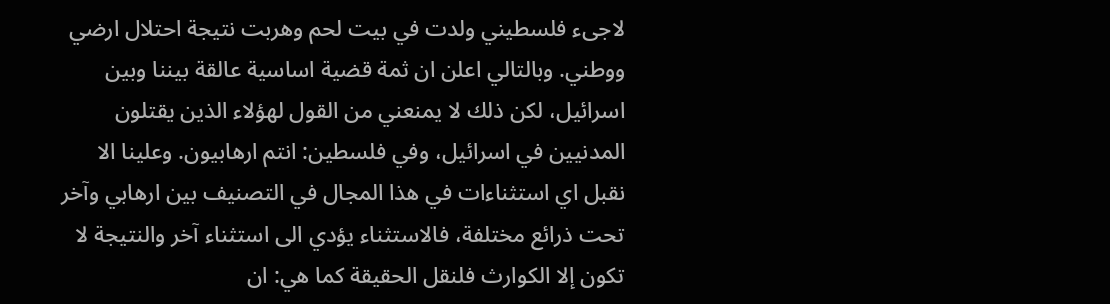لاجىء فلسطيني ولدت في بيت لحم وهربت نتيجة احتلال ارضي ووطني. وبالتالي اعلن ان ثمة قضية اساسية عالقة بيننا وبين اسرائيل، لكن ذلك لا يمنعني من القول لهؤلاء الذين يقتلون المدنيين في اسرائيل، وفي فلسطين: انتم ارهابيون. وعلينا الا نقبل اي استثناءات في هذا المجال في التصنيف بين ارهابي وآخر تحت ذرائع مختلفة، فالاستثناء يؤدي الى استثناء آخر والنتيجة لا تكون إلا الكوارث فلنقل الحقيقة كما هي: ان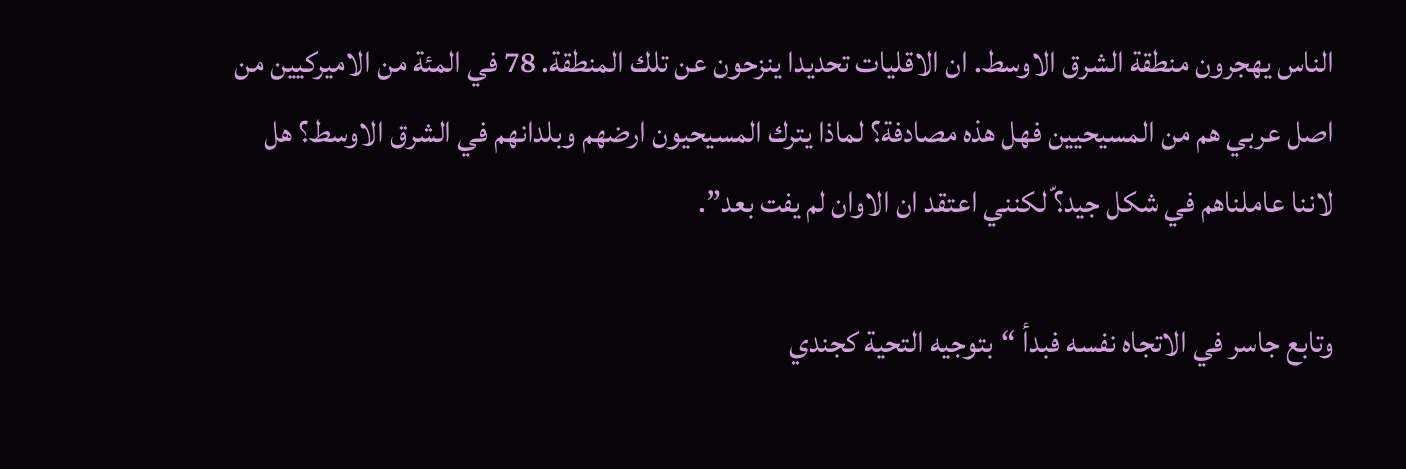الناس يهجرون منطقة الشرق الاوسط. ان الاقليات تحديدا ينزحون عن تلك المنطقة. 78 في المئة من الاميركيين من اصل عربي هم من المسيحيين فهل هذه مصادفة؟ لماذا يترك المسيحيون ارضهم وبلدانهم في الشرق الاوسط؟ هل لاننا عاملناهم في شكل جيد؟ّ لكنني اعتقد ان الاوان لم يفت بعد”.

وتابع جاسر في الاتجاه نفسه فبدأ “بتوجيه التحية كجندي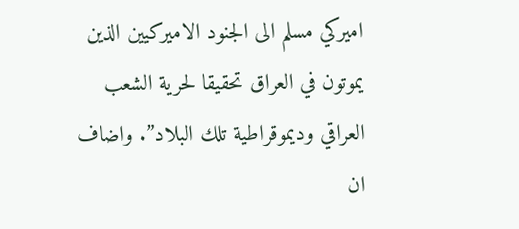اميركي مسلم الى الجنود الاميركيين الذين يموتون في العراق تحقيقا لحرية الشعب العراقي وديموقراطية تلك البلاد”. واضاف ان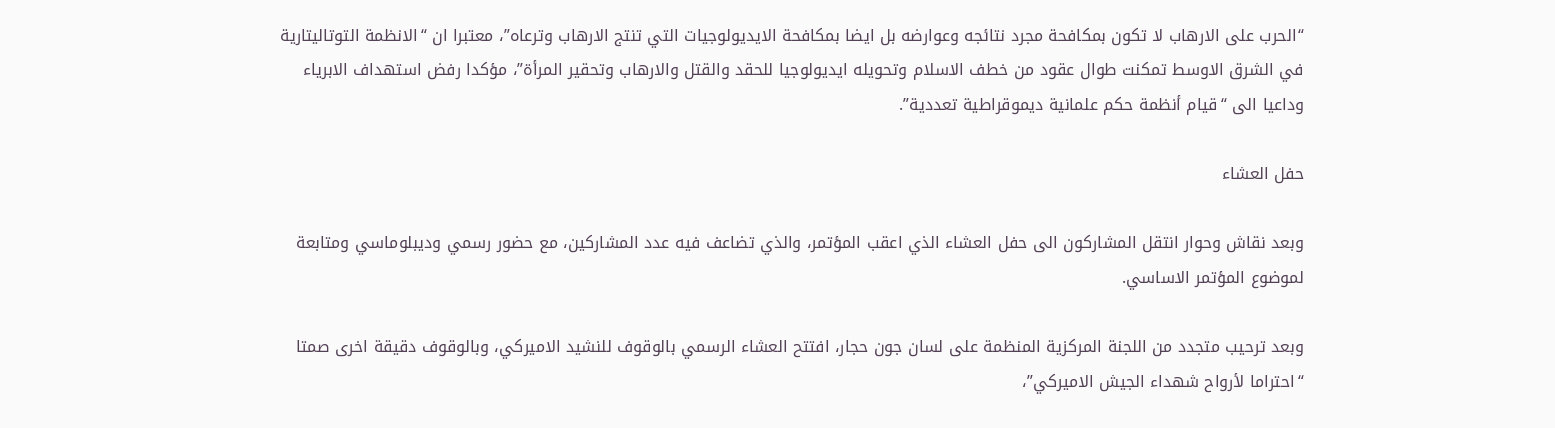“الحرب على الارهاب لا تكون بمكافحة مجرد نتائجه وعوارضه بل ايضا بمكافحة الايديولوجيات التي تنتج الارهاب وترعاه”، معتبرا ان “الانظمة التوتاليتارية في الشرق الاوسط تمكنت طوال عقود من خطف الاسلام وتحويله ايديولوجيا للحقد والقتل والارهاب وتحقير المرأة”، مؤكدا رفض استهداف الابرياء وداعيا الى “قيام أنظمة حكم علمانية ديموقراطية تعددية”.

حفل العشاء

وبعد نقاش وحوار انتقل المشاركون الى حفل العشاء الذي اعقب المؤتمر، والذي تضاعف فيه عدد المشاركين، مع حضور رسمي وديبلوماسي ومتابعة لموضوع المؤتمر الاساسي.

وبعد ترحيب متجدد من اللجنة المركزية المنظمة على لسان جون حجار، افتتح العشاء الرسمي بالوقوف للنشيد الاميركي، وبالوقوف دقيقة اخرى صمتا “احتراما لأرواح شهداء الجيش الاميركي”،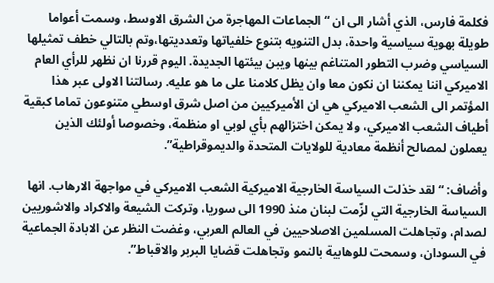فكلمة فارس، الذي أشار الى ان “الجماعات المهاجرة من الشرق الاوسط، وسمت أعواما طويلة بهوية سياسية واحدة، بدل التنويه بتنوع خلفياتها وتعدديتها،وتم بالتالي خطف تمثيلها السياسي وضرب التطور المتناغم بينها ويبن بيئتها الجديدة. اليوم قررنا ان نظهر للرأي العام الاميركي اننا يمكننا ان نكون معا وان يظل كلامنا على ما هو عليه. رسالتنا الاولى عبر هذا المؤتمر الى الشعب الاميركي هي ان الأميركيين من اصل شرق اوسطي متنوعون تماما كبقية أطياف الشعب الاميركي، ولا يمكن اختزالهم بأي لوبي او منظمة، وخصوصا أولئك الذين يعملون لمصالح أنظمة معادية للولايات المتحدة والديموقراطية”.

وأضاف: “لقد خذلت السياسة الخارجية الاميركية الشعب الاميركي في مواجهة الارهاب. انها السياسة الخارجية التي لزّمت لبنان منذ 1990 الى سوريا، وتركت الشيعة والاكراد والاشوريين لصدام، وتجاهلت المسلمين الاصلاحيين في العالم العربي، وغضت النظر عن الابادة الجماعية في السودان، وسمحت للوهابية بالنمو وتجاهلت قضايا البربر والاقباط”.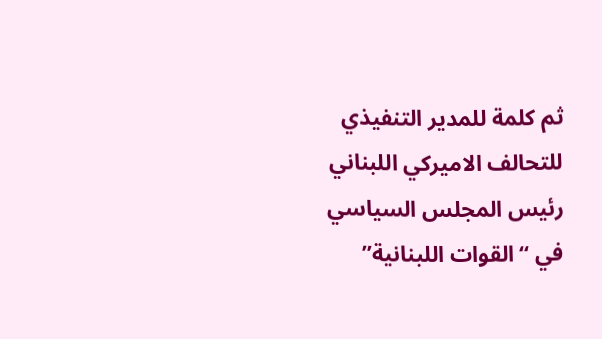ثم كلمة للمدير التنفيذي للتحالف الاميركي اللبناني رئيس المجلس السياسي في “القوات اللبنانية”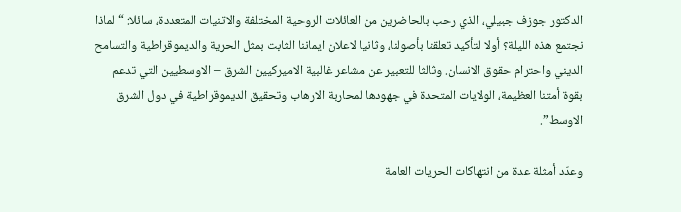الدكتور جوزف جبيلي، الذي رحب بالحاضرين من العائلات الروحية المختلفة والاتنيات المتعددة، سائلا: “لماذا نجتمع هذه الليلة؟ أولا لتأكيد تعلقنا بأصولنا، وثانيا لاعلان ايماننا الثابت بمثل الحرية والديموقراطية والتسامح الديني واحترام حقوق الانسان. وثالثا للتعبير عن مشاعر غالبية الاميركيين الشرق – الاوسطيين التي تدعم بقوة أمتنا العظيمة، الولايات المتحدة في جهودها لمحاربة الارهاب وتحقيق الديموقراطية في دول الشرق الاوسط”.

وعدّد أمثلة عدة من انتهاكات الحريات العامة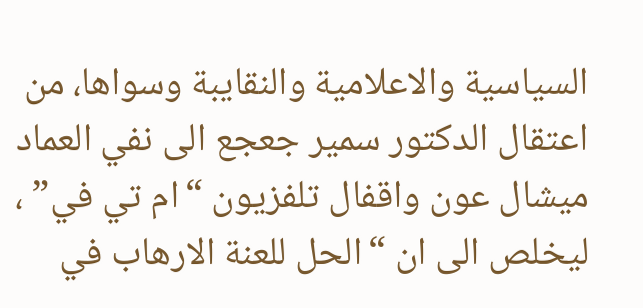السياسية والاعلامية والنقايبة وسواها، من اعتقال الدكتور سمير جعجع الى نفي العماد ميشال عون واقفال تلفزيون “ام تي في” ، ليخلص الى ان “الحل للعنة الارهاب في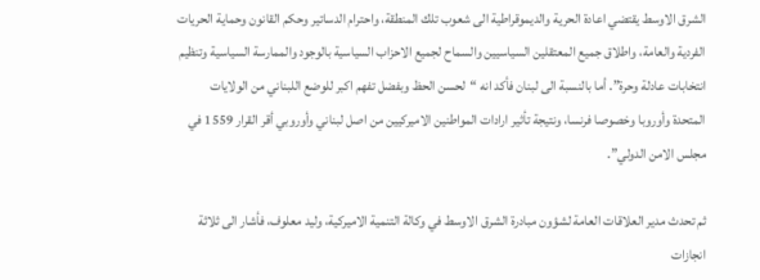الشرق الاوسط يقتضي اعادة الحرية والديموقراطية الى شعوب تلك المنطقة، واحترام الدساتير وحكم القانون وحماية الحريات الفردية والعامة، واطلاق جميع المعتقلين السياسيين والسماح لجميع الاحزاب السياسية بالوجود والممارسة السياسية وتنظيم انتخابات عادلة وحرة”. أما بالنسبة الى لبنان فأكد انه “لحسن الحظ وبفضل تفهم اكبر للوضع اللبناني من الولايات المتحدة وأوروبا وخصوصا فرنسا، ونتيجة تأثير ارادات المواطنين الاميركيين من اصل لبناني وأوروبي أقر القرار 1559 في مجلس الامن الدولي”.

ثم تحدث مدير العلاقات العامة لشؤون مبادرة الشرق الاوسط في وكالة التنمية الاميركية، وليد معلوف، فأشار الى ثلاثة انجازات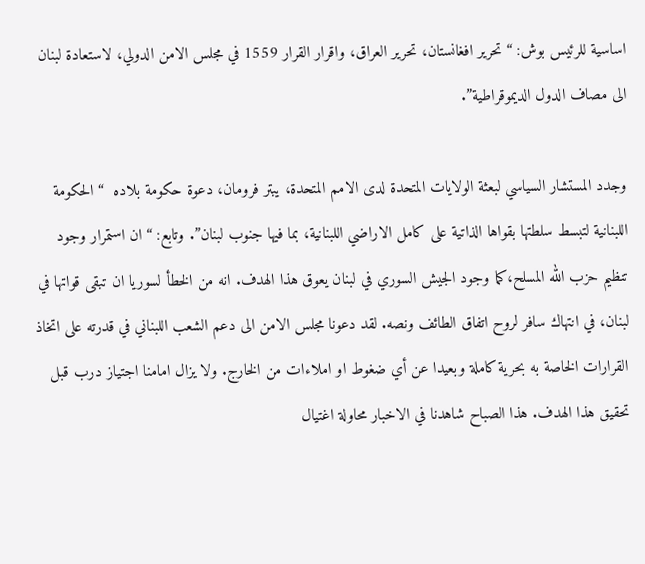اساسية للرئيس بوش: “تحرير افغانستان، تحرير العراق، واقرار القرار 1559 في مجلس الامن الدولي، لاستعادة لبنان الى مصاف الدول الديموقراطية”.

وجدد المستشار السياسي لبعثة الولايات المتحدة لدى الامم المتحدة، يبتر فرومان، دعوة حكومة بلاده  “الحكومة اللبنانية لتبسط سلطتها بقواها الذاتية على كامل الاراضي اللبنانية، بما فيها جنوب لبنان”. وتابع: “ان استمرار وجود تنظيم حزب الله المسلح،كما وجود الجيش السوري في لبنان يعوق هذا الهدف. انه من الخطأ لسوريا ان تبقى قواتها في لبنان، في انتهاك سافر لروح اتفاق الطائف ونصه. لقد دعونا مجلس الامن الى دعم الشعب اللبناني في قدرته على اتخاذ القرارات الخاصة به بحرية كاملة وبعيدا عن أي ضغوط او املاءات من الخارج. ولا يزال امامنا اجتياز درب قبل تحقيق هذا الهدف. هذا الصباح شاهدنا في الاخبار محاولة اغتيال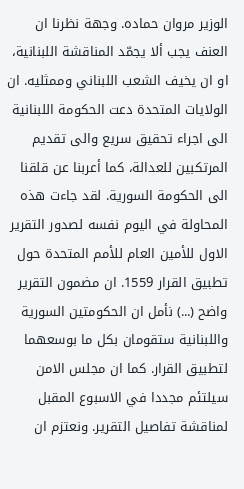الوزير مروان حماده. وجهة نظرنا ان العنف يجب ألا يجمّد المناقشة اللبنانية، او ان يخيف الشعب اللبناني وممثليه. ان الولايات المتحدة دعت الحكومة اللبنانية الى اجراء تحقيق سريع والى تقديم المرتكبين للعدالة، كما أعربنا عن قلقنا الى الحكومة السورية. لقد جاءت هذه المحاولة في اليوم نفسه لصدور التقرير الاول للأمين العام للأمم المتحدة حول تطبيق القرار 1559. ان مضمون التقرير واضح (...) نأمل ان الحكومتين السورية واللبنانية ستقومان بكل ما بوسعهما لتطبيق القرار. كما ان مجلس الامن سيلتئم مجددا في الاسبوع المقبل لمناقشة تفاصيل التقرير. ونعتزم ان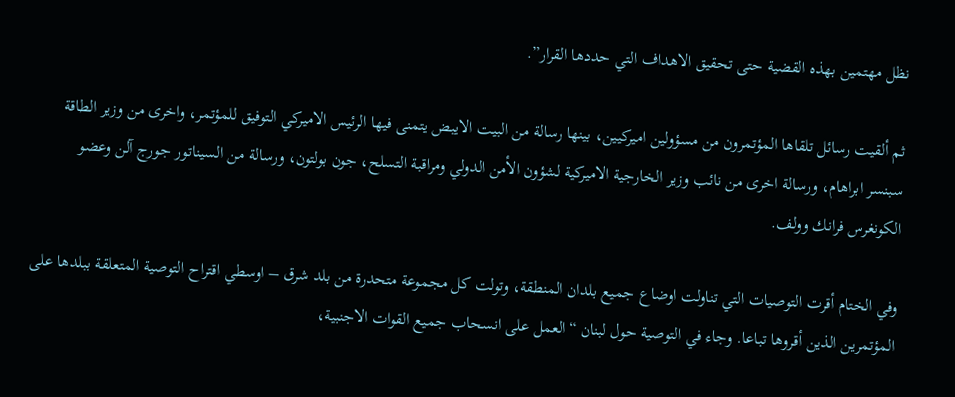نظل مهتمين بهذه القضية حتى تحقيق الاهداف التي حددها القرار”.

ثم ألقيت رسائل تلقاها المؤتمرون من مسؤولين اميركيين، بينها رسالة من البيت الايبض يتمنى فيها الرئيس الاميركي التوفيق للمؤتمر، واخرى من وزير الطاقة سبنسر ابراهام، ورسالة اخرى من نائب وزير الخارجية الاميركية لشؤون الأمن الدولي ومراقبة التسلح، جون بولتون، ورسالة من السيناتور جورج آلن وعضو الكونغرس فرانك وولف.

وفي الختام أقرت التوصيات التي تناولت اوضاع جميع بلدان المنطقة، وتولت كل مجموعة متحدرة من بلد شرق – اوسطي اقتراح التوصية المتعلقة ببلدها على المؤتمرين الذين أقروها تباعا. وجاء في التوصية حول لبنان “العمل على انسحاب جميع القوات الاجنبية،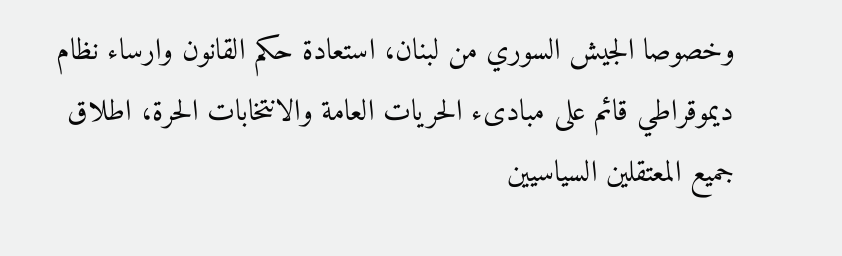وخصوصا الجيش السوري من لبنان، استعادة حكم القانون وارساء نظام ديموقراطي قائم على مبادىء الحريات العامة والانتخابات الحرة، اطلاق جميع المعتقلين السياسيين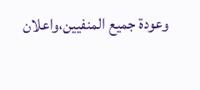وعودة جميع المنفيين،واعلان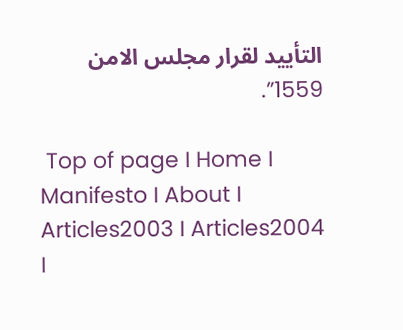التأييد لقرار مجلس الامن 1559”.

 Top of page I Home I Manifesto I About I Articles2003 I Articles2004 I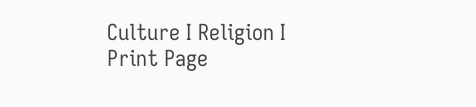Culture I Religion I Print Page